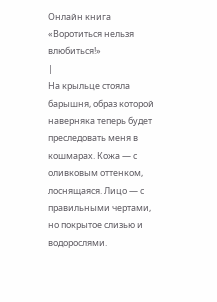Онлайн книга «Воротиться нельзя влюбиться!»
|
На крыльце стояла барышня, образ которой наверняка теперь будет преследовать меня в кошмарах. Кожа — с оливковым оттенком, лоснящаяся. Лицо — с правильными чертами, но покрытое слизью и водорослями.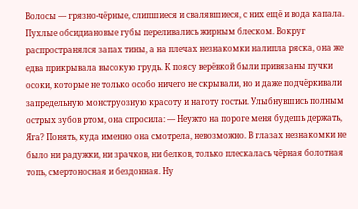Волосы — грязно-чёрные, слипшиеся и свалявшиеся, с них ещё и вода капала. Пухлые обсидиановые губы переливались жирным блеском. Вокруг распространялся запах тины, а на плечах незнакомки налипла ряска, она же едва прикрывала высокую грудь. К поясу верёвкой были привязаны пучки осоки, которые не только особо ничего не скрывали, но и даже подчёркивали запредельную монструозную красоту и наготу гостьи. Улыбнувшись полным острых зубов ртом, она спросила: — Неужто на пороге меня будешь держать, Яга? Понять, куда именно она смотрела, невозможно. В глазах незнакомки не было ни радужки, ни зрачков, ни белков, только плескалась чёрная болотная топь, смертоносная и бездонная. Ну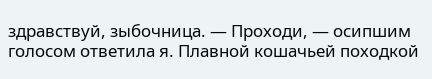здравствуй, зыбочница. — Проходи, — осипшим голосом ответила я. Плавной кошачьей походкой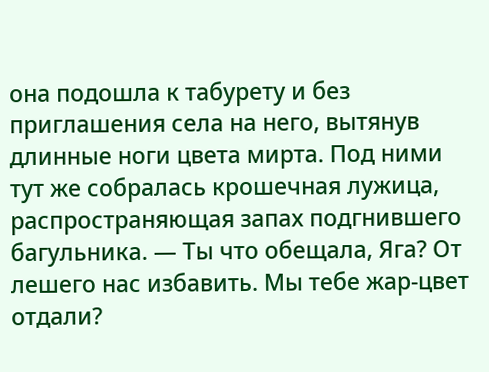она подошла к табурету и без приглашения села на него, вытянув длинные ноги цвета мирта. Под ними тут же собралась крошечная лужица, распространяющая запах подгнившего багульника. — Ты что обещала, Яга? От лешего нас избавить. Мы тебе жар-цвет отдали?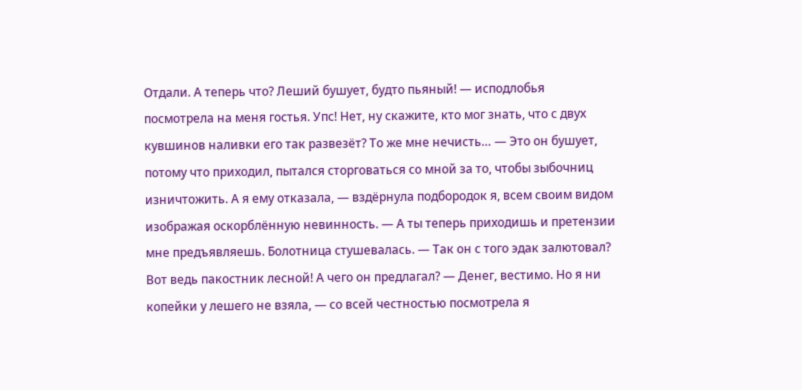Отдали. А теперь что? Леший бушует, будто пьяный! — исподлобья посмотрела на меня гостья. Упс! Нет, ну скажите, кто мог знать, что с двух кувшинов наливки его так развезёт? То же мне нечисть… — Это он бушует, потому что приходил, пытался сторговаться со мной за то, чтобы зыбочниц изничтожить. А я ему отказала, — вздёрнула подбородок я, всем своим видом изображая оскорблённую невинность. — А ты теперь приходишь и претензии мне предъявляешь. Болотница стушевалась. — Так он с того эдак залютовал? Вот ведь пакостник лесной! А чего он предлагал? — Денег, вестимо. Но я ни копейки у лешего не взяла, — со всей честностью посмотрела я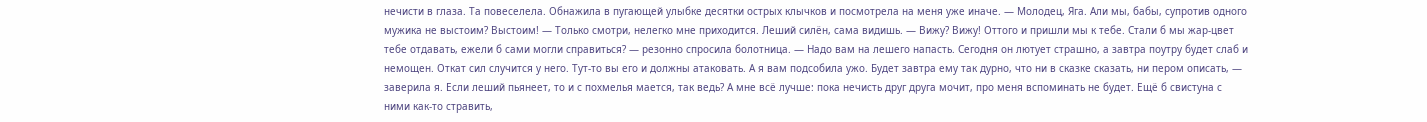нечисти в глаза. Та повеселела. Обнажила в пугающей улыбке десятки острых клычков и посмотрела на меня уже иначе. — Молодец, Яга. Али мы, бабы, супротив одного мужика не выстоим? Выстоим! — Только смотри, нелегко мне приходится. Леший силён, сама видишь. — Вижу? Вижу! Оттого и пришли мы к тебе. Стали б мы жар-цвет тебе отдавать, ежели б сами могли справиться? — резонно спросила болотница. — Надо вам на лешего напасть. Сегодня он лютует страшно, а завтра поутру будет слаб и немощен. Откат сил случится у него. Тут-то вы его и должны атаковать. А я вам подсобила ужо. Будет завтра ему так дурно, что ни в сказке сказать, ни пером описать, — заверила я. Если леший пьянеет, то и с похмелья мается, так ведь? А мне всё лучше: пока нечисть друг друга мочит, про меня вспоминать не будет. Ещё б свистуна с ними как-то стравить,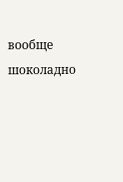вообще шоколадно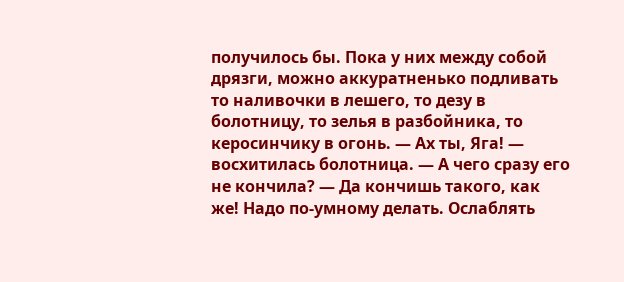получилось бы. Пока у них между собой дрязги, можно аккуратненько подливать то наливочки в лешего, то дезу в болотницу, то зелья в разбойника, то керосинчику в огонь. — Ах ты, Яга! — восхитилась болотница. — А чего сразу его не кончила? — Да кончишь такого, как же! Надо по-умному делать. Ослаблять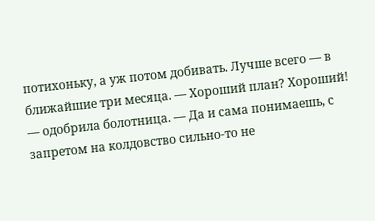потихоньку, а уж потом добивать. Лучше всего — в ближайшие три месяца. — Хороший план? Хороший! — одобрила болотница. — Да и сама понимаешь, с запретом на колдовство сильно-то не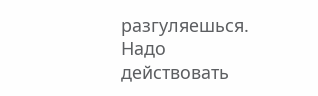разгуляешься. Надо действовать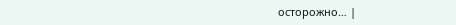осторожно… |